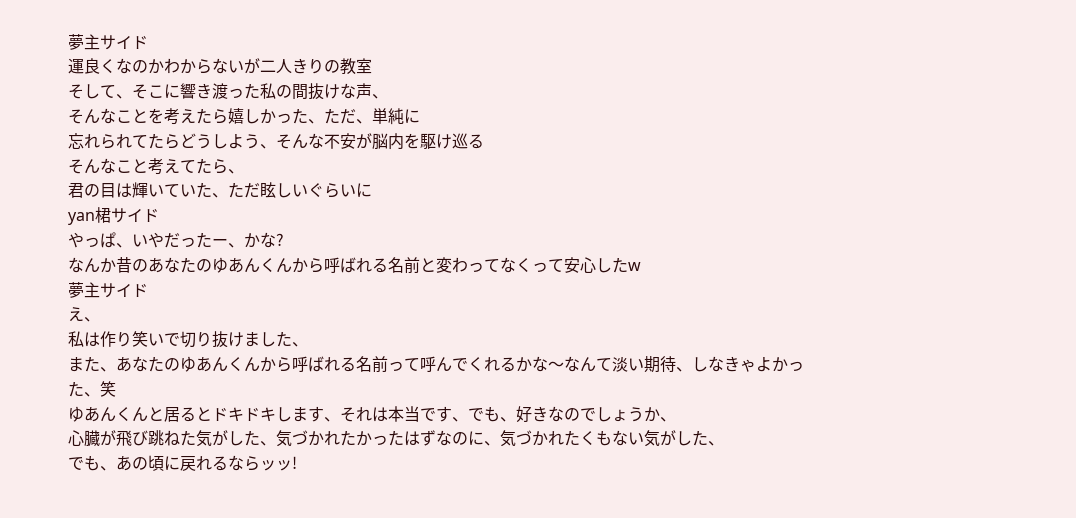夢主サイド
運良くなのかわからないが二人きりの教室
そして、そこに響き渡った私の間抜けな声、
そんなことを考えたら嬉しかった、ただ、単純に
忘れられてたらどうしよう、そんな不安が脳内を駆け巡る
そんなこと考えてたら、
君の目は輝いていた、ただ眩しいぐらいに
yan桾サイド
やっぱ、いやだったー、かな?
なんか昔のあなたのゆあんくんから呼ばれる名前と変わってなくって安心したw
夢主サイド
え、
私は作り笑いで切り抜けました、
また、あなたのゆあんくんから呼ばれる名前って呼んでくれるかな〜なんて淡い期待、しなきゃよかった、笑
ゆあんくんと居るとドキドキします、それは本当です、でも、好きなのでしょうか、
心臓が飛び跳ねた気がした、気づかれたかったはずなのに、気づかれたくもない気がした、
でも、あの頃に戻れるならッッ!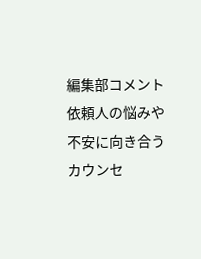編集部コメント
依頼人の悩みや不安に向き合うカウンセ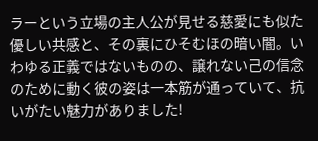ラーという立場の主人公が見せる慈愛にも似た優しい共感と、その裏にひそむほの暗い闇。いわゆる正義ではないものの、譲れない己の信念のために動く彼の姿は一本筋が通っていて、抗いがたい魅力がありました!